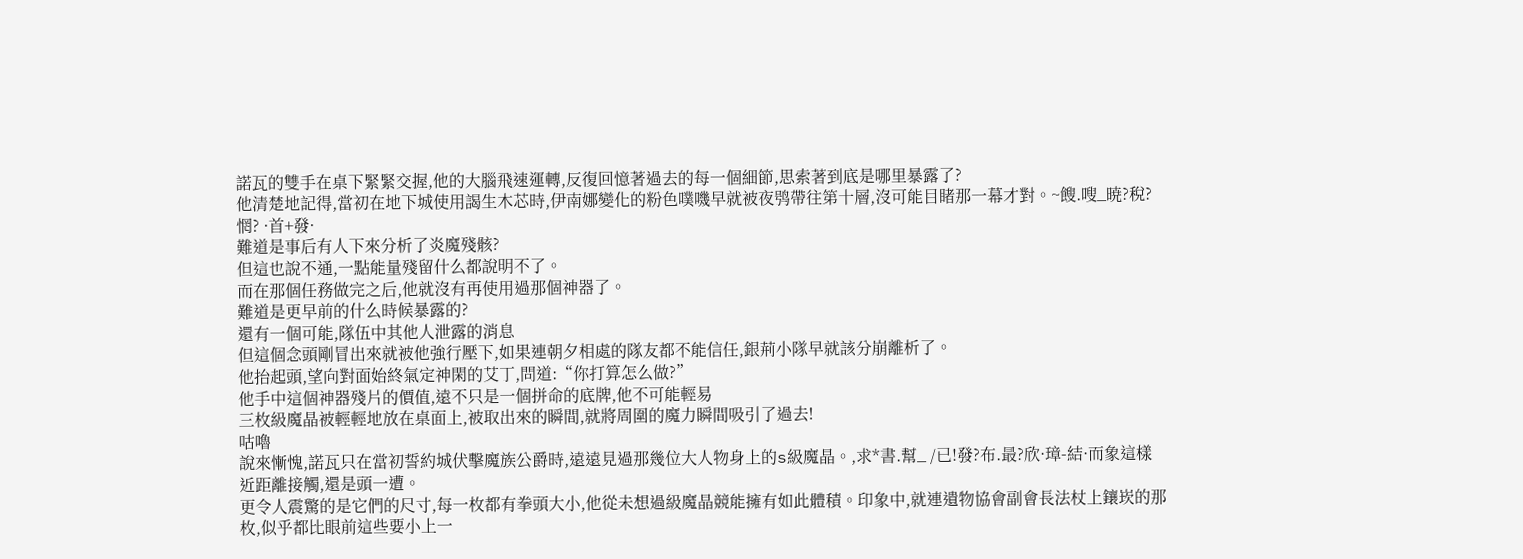諾瓦的雙手在桌下緊緊交握,他的大腦飛速運轉,反復回憶著過去的每一個細節,思索著到底是哪里暴露了?
他清楚地記得,當初在地下城使用謁生木芯時,伊南娜變化的粉色噗嘰早就被夜鸮帶往第十層,沒可能目睹那一幕才對。~餿.嗖_暁?稅?惘? ·首+發·
難道是事后有人下來分析了炎魔殘骸?
但這也說不通,一點能量殘留什么都說明不了。
而在那個任務做完之后,他就沒有再使用過那個神器了。
難道是更早前的什么時候暴露的?
還有一個可能,隊伍中其他人泄露的消息
但這個念頭剛冒出來就被他強行壓下,如果連朝夕相處的隊友都不能信任,銀荊小隊早就該分崩離析了。
他抬起頭,望向對面始終氣定神閑的艾丁,問道:“你打算怎么做?”
他手中這個神器殘片的價值,遠不只是一個拼命的底牌,他不可能輕易
三枚級魔晶被輕輕地放在桌面上,被取出來的瞬間,就將周圍的魔力瞬間吸引了過去!
咕嚕
說來慚愧,諾瓦只在當初誓約城伏擊魔族公爵時,遠遠見過那幾位大人物身上的s級魔晶。,求*書.幫_ /已!發?布.最?欣·璋-結·而象這樣近距離接觸,還是頭一遭。
更令人震驚的是它們的尺寸,每一枚都有拳頭大小,他從未想過級魔晶競能擁有如此體積。印象中,就連遺物協會副會長法杖上鑲崁的那枚,似乎都比眼前這些要小上一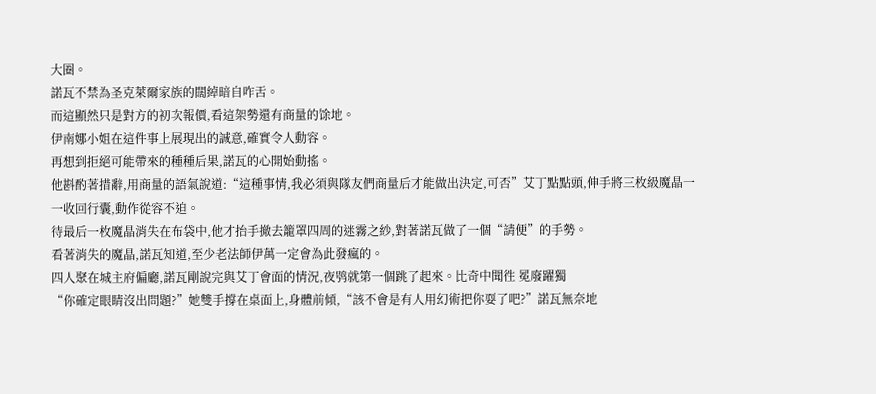大圈。
諾瓦不禁為圣克萊爾家族的闊綽暗自咋舌。
而這顯然只是對方的初次報價,看這架勢還有商量的馀地。
伊南娜小姐在這件事上展現出的誠意,確實令人動容。
再想到拒絕可能帶來的種種后果,諾瓦的心開始動搖。
他斟酌著措辭,用商量的語氣說道:“這種事情,我必須與隊友們商量后才能做出決定,可否”艾丁點點頭,伸手將三枚級魔晶一一收回行囊,動作從容不迫。
待最后一枚魔晶消失在布袋中,他才抬手撤去籠罩四周的迷霧之紗,對著諾瓦做了一個“請便”的手勢。
看著消失的魔晶,諾瓦知道,至少老法師伊萬一定會為此發瘋的。
四人聚在城主府偏廳,諾瓦剛說完與艾丁會面的情況,夜鸮就第一個跳了起來。比奇中聞徃 冕廢躍獨
“你確定眼睛沒出問題?”她雙手撐在桌面上,身體前傾,“該不會是有人用幻術把你耍了吧?”諾瓦無奈地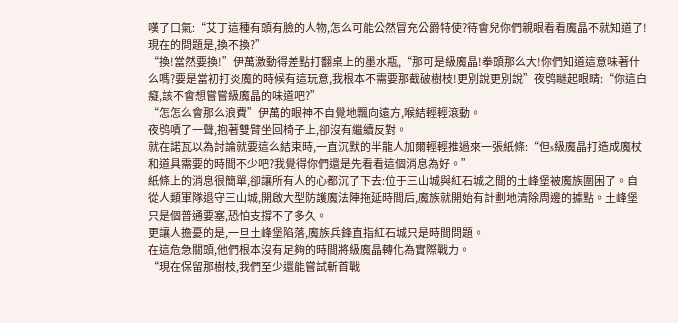嘆了口氣:“艾丁這種有頭有臉的人物,怎么可能公然冒充公爵特使?待會兒你們親眼看看魔晶不就知道了!現在的問題是,換不換?”
“換!當然要換!”伊萬激動得差點打翻桌上的墨水瓶,“那可是級魔晶!拳頭那么大!你們知道這意味著什么嗎?要是當初打炎魔的時候有這玩意,我根本不需要那截破樹枝!更別說更別說”夜鸮瞇起眼睛:“你這白癡,該不會想嘗嘗級魔晶的味道吧?”
“怎怎么會那么浪費”伊萬的眼神不自覺地飄向遠方,喉結輕輕滾動。
夜鸮嘖了一聲,抱著雙臂坐回椅子上,卻沒有繼續反對。
就在諾瓦以為討論就要這么結束時,一直沉默的半龍人加爾輕輕推過來一張紙條:“但s級魔晶打造成魔杖和道具需要的時間不少吧?我覺得你們還是先看看這個消息為好。”
紙條上的消息很簡單,卻讓所有人的心都沉了下去:位于三山城與紅石城之間的土峰堡被魔族圍困了。自從人類軍隊退守三山城,開啟大型防護魔法陣拖延時間后,魔族就開始有計劃地清除周邊的據點。土峰堡只是個普通要塞,恐怕支撐不了多久。
更讓人擔憂的是,一旦土峰堡陷落,魔族兵鋒直指紅石城只是時間問題。
在這危急關頭,他們根本沒有足夠的時間將級魔晶轉化為實際戰力。
“現在保留那樹枝,我們至少還能嘗試斬首戰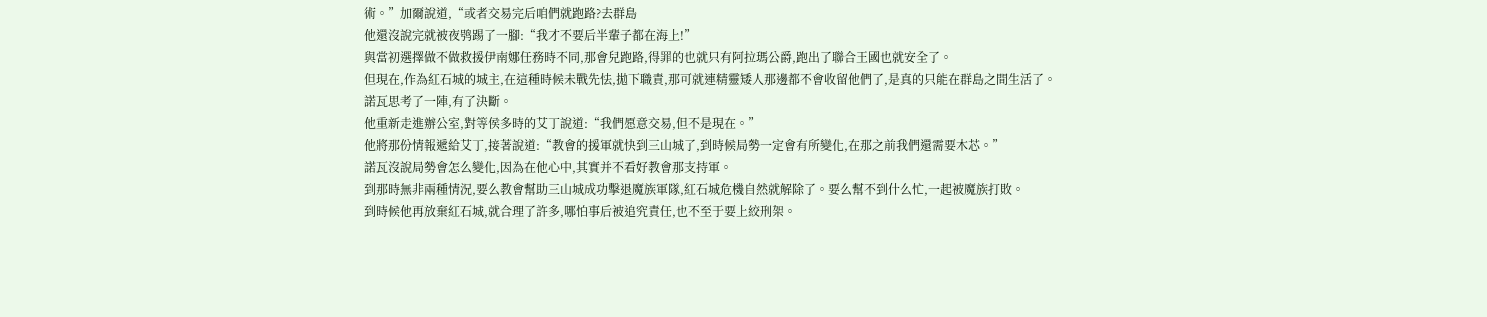術。”加爾說道,“或者交易完后咱們就跑路?去群島
他還沒說完就被夜鸮踢了一腳:“我才不要后半輩子都在海上!”
與當初選擇做不做救援伊南娜任務時不同,那會兒跑路,得罪的也就只有阿拉瑪公爵,跑出了聯合王國也就安全了。
但現在,作為紅石城的城主,在這種時候未戰先怯,拋下職責,那可就連精靈矮人那邊都不會收留他們了,是真的只能在群島之間生活了。
諾瓦思考了一陣,有了決斷。
他重新走進辦公室,對等侯多時的艾丁說道:“我們愿意交易,但不是現在。”
他將那份情報遞給艾丁,接著說道:“教會的援軍就快到三山城了,到時候局勢一定會有所變化,在那之前我們還需要木芯。”
諾瓦沒說局勢會怎么變化,因為在他心中,其實并不看好教會那支持軍。
到那時無非兩種情況,要么教會幫助三山城成功擊退魔族軍隊,紅石城危機自然就解除了。要么幫不到什么忙,一起被魔族打敗。
到時候他再放棄紅石城,就合理了許多,哪怕事后被追究責任,也不至于要上絞刑架。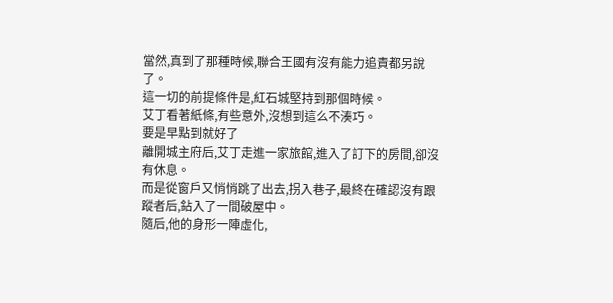當然,真到了那種時候,聯合王國有沒有能力追責都另說了。
這一切的前提條件是,紅石城堅持到那個時候。
艾丁看著紙條,有些意外,沒想到這么不湊巧。
要是早點到就好了
離開城主府后,艾丁走進一家旅館,進入了訂下的房間,卻沒有休息。
而是從窗戶又悄悄跳了出去,拐入巷子,最終在確認沒有跟蹤者后,鉆入了一間破屋中。
隨后,他的身形一陣虛化,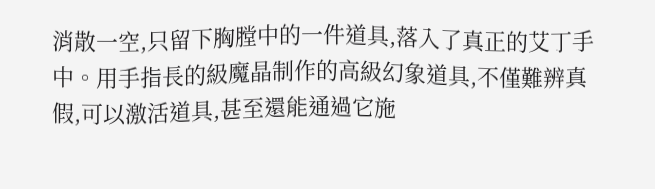消散一空,只留下胸膛中的一件道具,落入了真正的艾丁手中。用手指長的級魔晶制作的高級幻象道具,不僅難辨真假,可以激活道具,甚至還能通過它施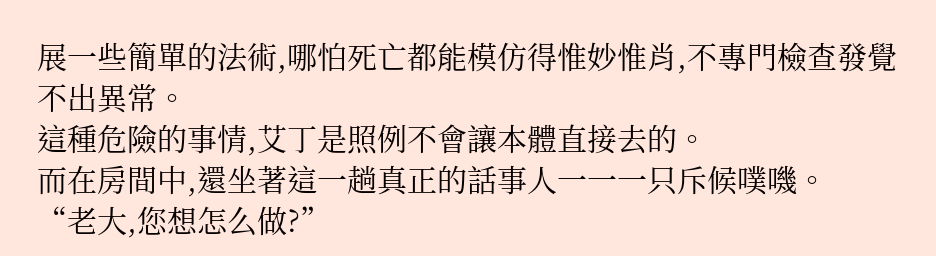展一些簡單的法術,哪怕死亡都能模仿得惟妙惟肖,不專門檢查發覺不出異常。
這種危險的事情,艾丁是照例不會讓本體直接去的。
而在房間中,還坐著這一趟真正的話事人一一一只斥候噗嘰。
“老大,您想怎么做?”